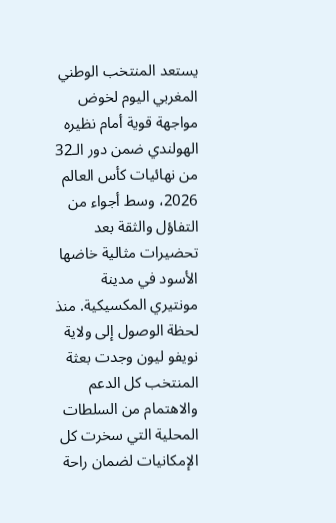يستعد المنتخب الوطني المغربي اليوم لخوض مواجهة قوية أمام نظيره الهولندي ضمن دور الـ32 من نهائيات كأس العالم 2026، وسط أجواء من التفاؤل والثقة بعد تحضيرات مثالية خاضها الأسود في مدينة مونتيري المكسيكية. منذ لحظة الوصول إلى ولاية نويفو ليون وجدت بعثة المنتخب كل الدعم والاهتمام من السلطات المحلية التي سخرت كل الإمكانيات لضمان راحة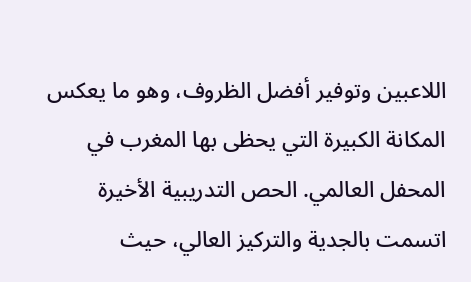اللاعبين وتوفير أفضل الظروف، وهو ما يعكس المكانة الكبيرة التي يحظى بها المغرب في المحفل العالمي. الحص التدريبية الأخيرة اتسمت بالجدية والتركيز العالي، حيث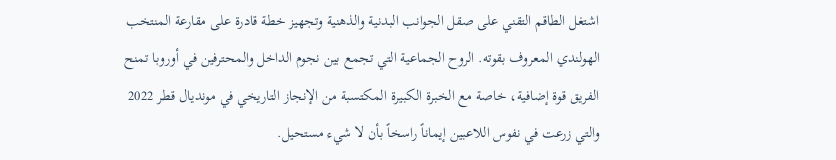اشتغل الطاقم التقني على صقل الجوانب البدنية والذهنية وتجهيز خطة قادرة على مقارعة المنتخب الهولندي المعروف بقوته. الروح الجماعية التي تجمع بين نجوم الداخل والمحترفين في أوروبا تمنح الفريق قوة إضافية، خاصة مع الخبرة الكبيرة المكتسبة من الإنجاز التاريخي في مونديال قطر 2022 والتي زرعت في نفوس اللاعبين إيماناً راسخاً بأن لا شيء مستحيل.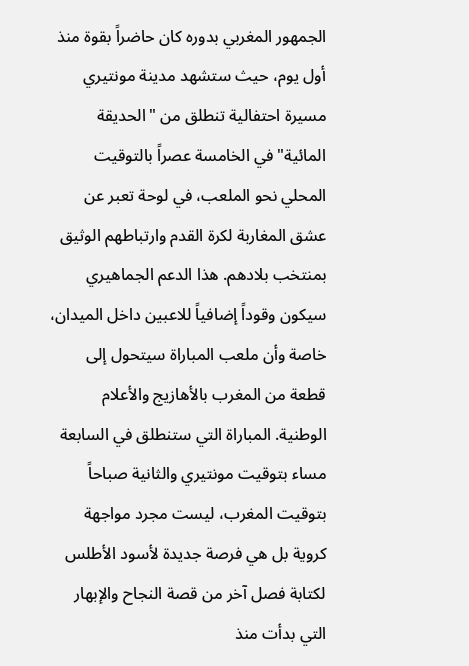الجمهور المغربي بدوره كان حاضراً بقوة منذ أول يوم، حيث ستشهد مدينة مونتيري مسيرة احتفالية تنطلق من "الحديقة المائية" في الخامسة عصراً بالتوقيت المحلي نحو الملعب، في لوحة تعبر عن عشق المغاربة لكرة القدم وارتباطهم الوثيق بمنتخب بلادهم. هذا الدعم الجماهيري سيكون وقوداً إضافياً للاعبين داخل الميدان، خاصة وأن ملعب المباراة سيتحول إلى قطعة من المغرب بالأهازيج والأعلام الوطنية. المباراة التي ستنطلق في السابعة مساء بتوقيت مونتيري والثانية صباحاً بتوقيت المغرب، ليست مجرد مواجهة كروية بل هي فرصة جديدة لأسود الأطلس لكتابة فصل آخر من قصة النجاح والإبهار التي بدأت منذ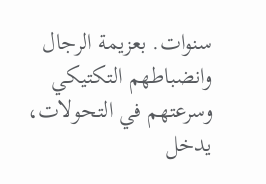سنوات. بعزيمة الرجال وانضباطهم التكتيكي وسرعتهم في التحولات، يدخل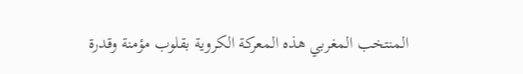المنتخب المغربي هذه المعركة الكروية بقلوب مؤمنة وقدرة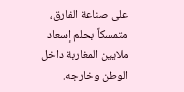على صناعة الفارق، متمسكاً بحلم إسعاد ملايين المغاربة داخل الوطن وخارجه.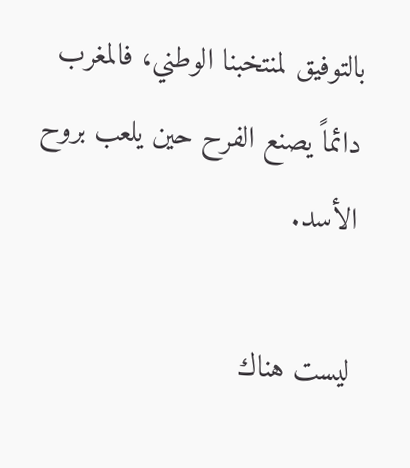بالتوفيق لمنتخبنا الوطني، فالمغرب دائماً يصنع الفرح حين يلعب بروح الأسد.

ليست هناك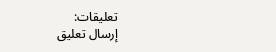تعليقات:
إرسال تعليق